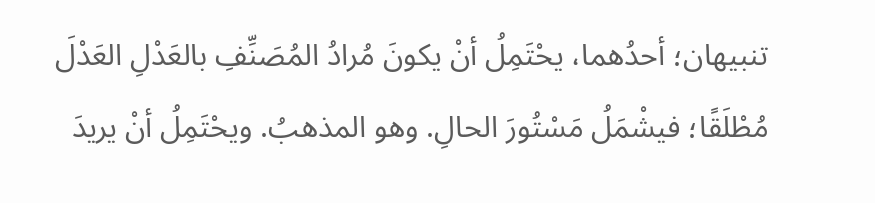تنبيهان؛ أحدُهما، يحْتَمِلُ أنْ يكونَ مُرادُ المُصَنِّفِ بالعَدْلِ العَدْلَ مُطْلَقًا؛ فيشْمَلُ مَسْتُورَ الحالِ. وهو المذهبُ. ويحْتَمِلُ أنْ يريدَ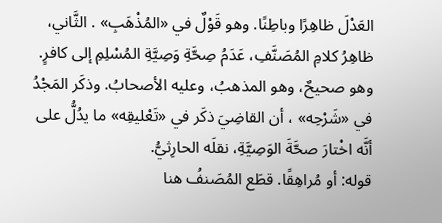العَدْلَ ظاهِرًا وباطِنًا. وهو قَوْلٌ في «المُذْهَبِ» . الثَّاني، ظاهِرُ كلامِ المُصَنَّفِ، عَدَمُ صِحَّةِ وَصِيَّةِ المُسْلِمِ إلى كافرٍ. وهو صحيحٌ، وهو المذهبُ، وعليه الأصحابُ. وذكَر المَجْدُ في «شَرْحِه» ، أن القاضِيَ ذكَر في «تَعْليقِه» ما يدُلُّ على أنَّه اخْتارَ صحَّةَ الوَصِيَّةِ، نقلَه الحارِثيُّ.
قوله: أو مُراهِقًا. قطَع المُصَنفُ هنا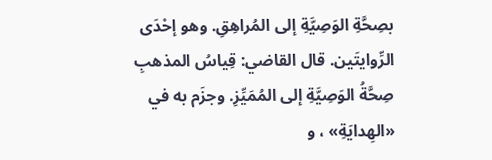بصِحَّةِ الوَصِيَّةِ إلى المُراهِقِ. وهو إحْدَى الرِّوايتَين. قال القاضي: قِياسُ المذهبِ صِحَّةُ الوَصِيَّةِ إلى المُمَيِّزِ. وجزَم به في «الهِدايَةِ» ، و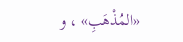«المُذْهَبِ» ، و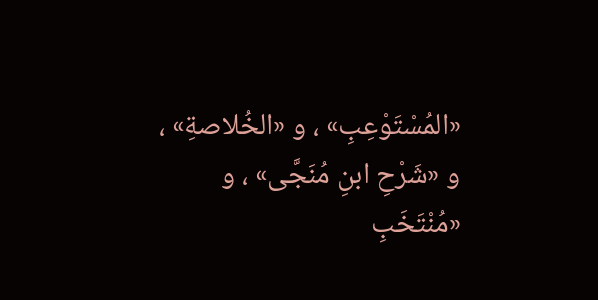«المُسْتَوْعِبِ» ، و «الخُلاصةِ» ، و «شَرْحِ ابنِ مُنَجَّى» ، و «مُنْتَخَبِ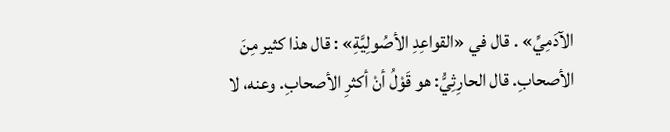الآدَمِيِّ» . قال في «القواعِدِ الأصُولِيَّةِ» : قال هذا كثير مِنَ الأصحابِ. قال الحارِثِيُّ: هو قَوْلُ أنْ أكثرِ الأصحابِ. وعنه، لا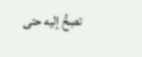تصِحُّ إليه حتى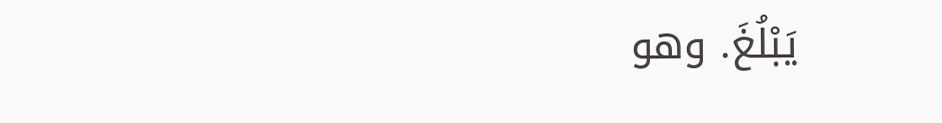يَبْلُغَ. وهو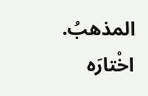المذهبُ. اخْتارَه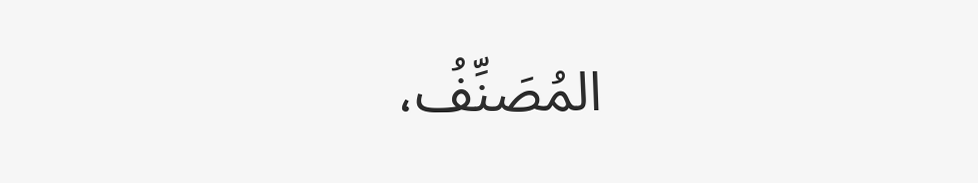المُصَنِّفُ،